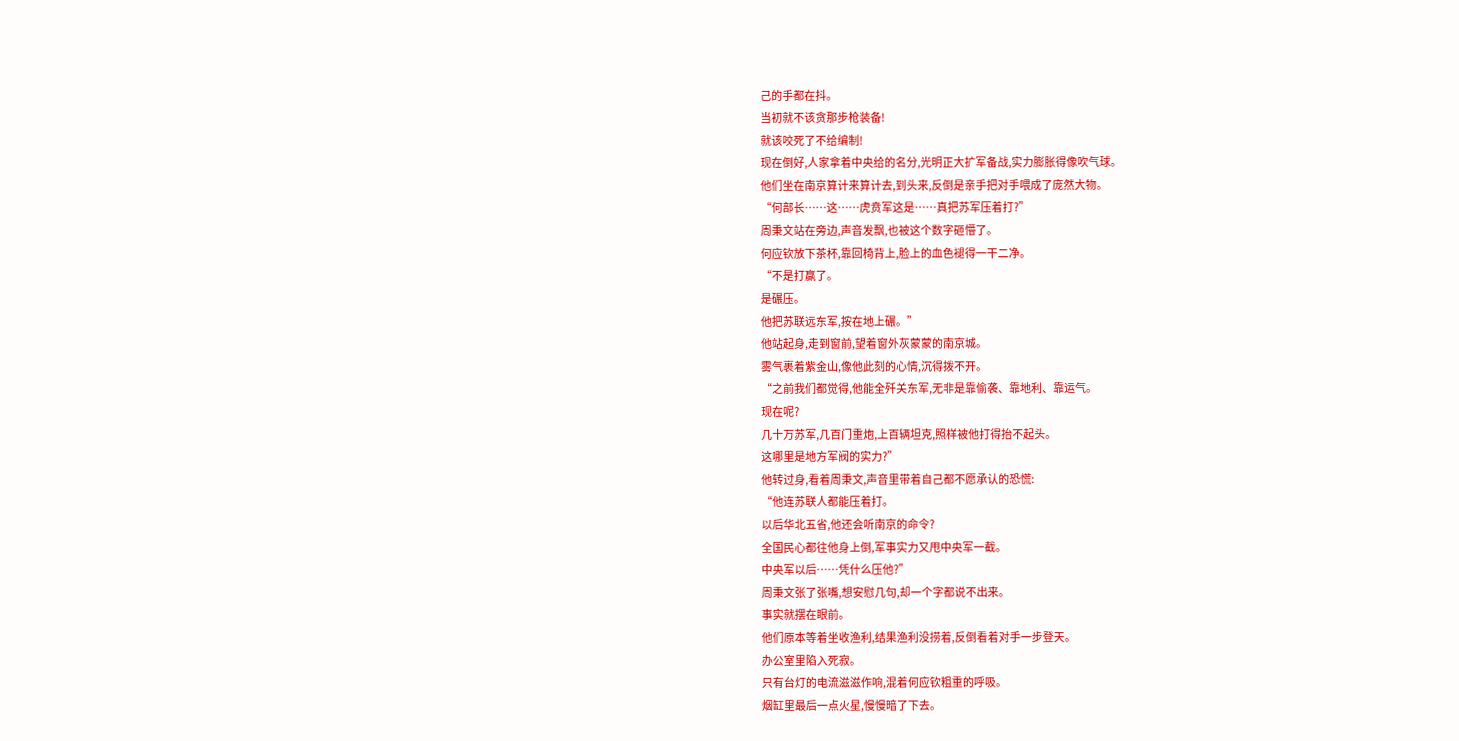己的手都在抖。
当初就不该贪那步枪装备!
就该咬死了不给编制!
现在倒好,人家拿着中央给的名分,光明正大扩军备战,实力膨胀得像吹气球。
他们坐在南京算计来算计去,到头来,反倒是亲手把对手喂成了庞然大物。
“何部长……这……虎贲军这是……真把苏军压着打?”
周秉文站在旁边,声音发飘,也被这个数字砸懵了。
何应钦放下茶杯,靠回椅背上,脸上的血色褪得一干二净。
“不是打赢了。
是碾压。
他把苏联远东军,按在地上碾。”
他站起身,走到窗前,望着窗外灰蒙蒙的南京城。
雾气裹着紫金山,像他此刻的心情,沉得拨不开。
“之前我们都觉得,他能全歼关东军,无非是靠偷袭、靠地利、靠运气。
现在呢?
几十万苏军,几百门重炮,上百辆坦克,照样被他打得抬不起头。
这哪里是地方军阀的实力?”
他转过身,看着周秉文,声音里带着自己都不愿承认的恐慌:
“他连苏联人都能压着打。
以后华北五省,他还会听南京的命令?
全国民心都往他身上倒,军事实力又甩中央军一截。
中央军以后……凭什么压他?”
周秉文张了张嘴,想安慰几句,却一个字都说不出来。
事实就摆在眼前。
他们原本等着坐收渔利,结果渔利没捞着,反倒看着对手一步登天。
办公室里陷入死寂。
只有台灯的电流滋滋作响,混着何应钦粗重的呼吸。
烟缸里最后一点火星,慢慢暗了下去。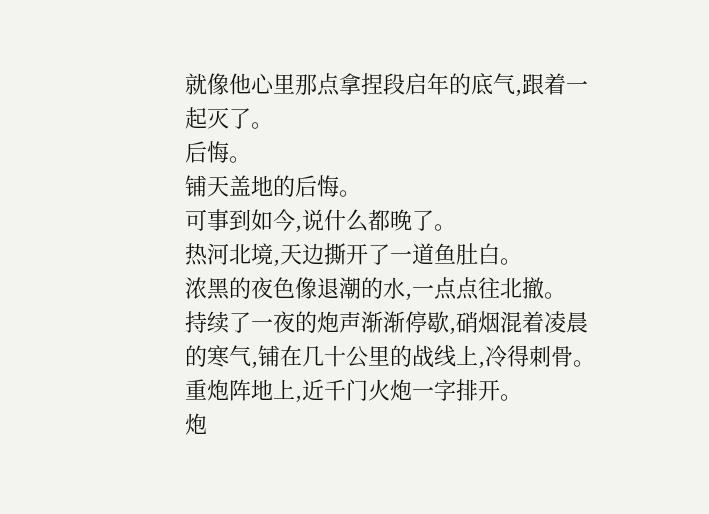就像他心里那点拿捏段启年的底气,跟着一起灭了。
后悔。
铺天盖地的后悔。
可事到如今,说什么都晚了。
热河北境,天边撕开了一道鱼肚白。
浓黑的夜色像退潮的水,一点点往北撤。
持续了一夜的炮声渐渐停歇,硝烟混着凌晨的寒气,铺在几十公里的战线上,冷得刺骨。
重炮阵地上,近千门火炮一字排开。
炮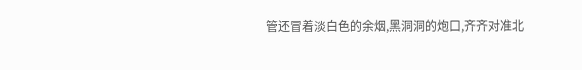管还冒着淡白色的余烟,黑洞洞的炮口,齐齐对准北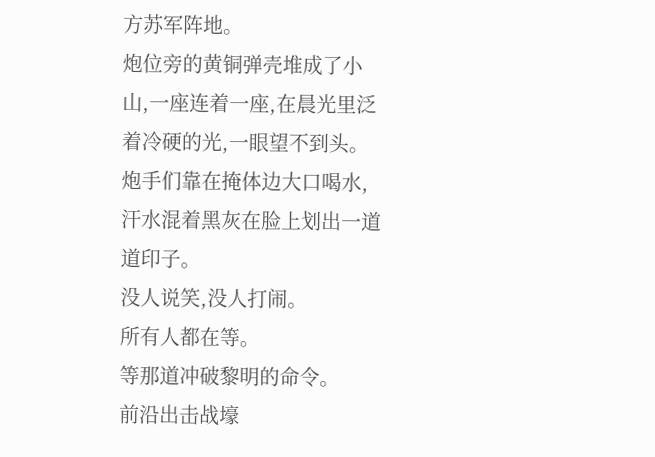方苏军阵地。
炮位旁的黄铜弹壳堆成了小山,一座连着一座,在晨光里泛着冷硬的光,一眼望不到头。
炮手们靠在掩体边大口喝水,汗水混着黑灰在脸上划出一道道印子。
没人说笑,没人打闹。
所有人都在等。
等那道冲破黎明的命令。
前沿出击战壕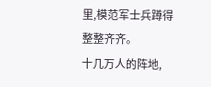里,模范军士兵蹲得整整齐齐。
十几万人的阵地,